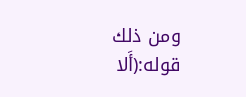ومن ذلك قوله:(أَلا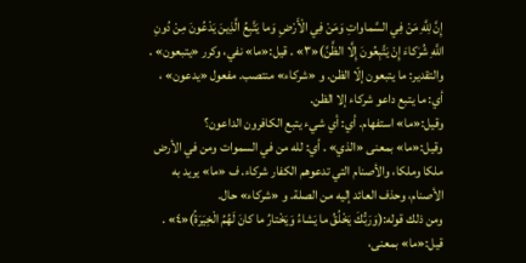إِنَّ لِلَّهِ مَنْ فِي السَّماواتِ وَمَنْ فِي الْأَرْضِ وَما يَتَّبِعُ الَّذِينَ يَدْعُونَ مِنْ دُونِ اللَّهِ شُرَكاءَ إِنْ يَتَّبِعُونَ إِلَّا الظَّنَّ)«٣» . قيل:«ما» نفي، وكرر «يتبعون» . والتقدير: ما يتبعون إلّا الظن. و «شركاء» منتصب. مفعول «يدعون» ، أي: ما يتبع داعو شركاء إلا الظن.
وقيل:«ما» استفهام. أي: أي شيء يتبع الكافرون الداعون؟
وقيل:«ما» بمعنى «الذي» . أي: لله من في السموات ومن في الأرض ملكا وملكا، والأصنام التي تدعوهم الكفار شركاء. ف «ما» يريد به الأصنام، وحذف العائد إليه من الصلة. و «شركاء» حال.
ومن ذلك قوله:(وَرَبُّكَ يَخْلُقُ ما يَشاءُ وَيَخْتارُ ما كانَ لَهُمُ الْخِيَرَةُ)«٤» .
قيل:«ما» بمعنى،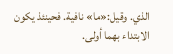الذي. وقيل:«ما» نافية. فحينئذ يكون الابتداء بهما أولى.